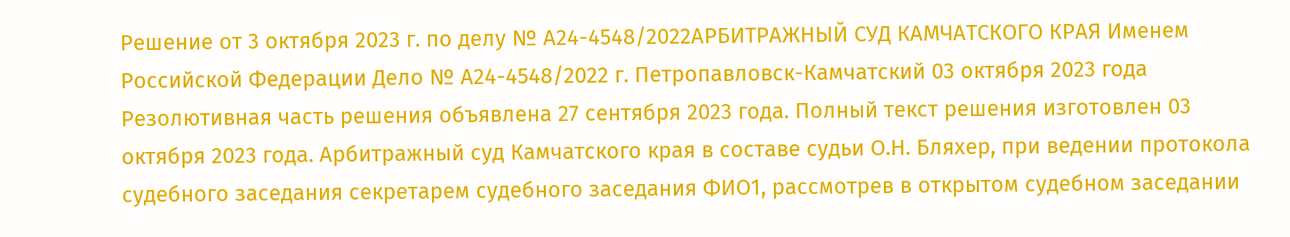Решение от 3 октября 2023 г. по делу № А24-4548/2022АРБИТРАЖНЫЙ СУД КАМЧАТСКОГО КРАЯ Именем Российской Федерации Дело № А24-4548/2022 г. Петропавловск-Камчатский 03 октября 2023 года Резолютивная часть решения объявлена 27 сентября 2023 года. Полный текст решения изготовлен 03 октября 2023 года. Арбитражный суд Камчатского края в составе судьи О.Н. Бляхер, при ведении протокола судебного заседания секретарем судебного заседания ФИО1, рассмотрев в открытом судебном заседании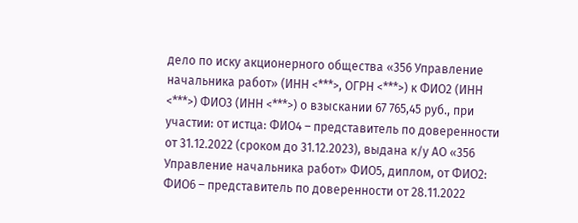дело по иску акционерного общества «356 Управление начальника работ» (ИНН <***>, ОГРН <***>) к ФИО2 (ИНН <***>) ФИО3 (ИНН <***>) о взыскании 67 765,45 руб., при участии: от истца: ФИО4 – представитель по доверенности от 31.12.2022 (сроком до 31.12.2023), выдана к/у АО «356 Управление начальника работ» ФИО5, диплом, от ФИО2: ФИО6 – представитель по доверенности от 28.11.2022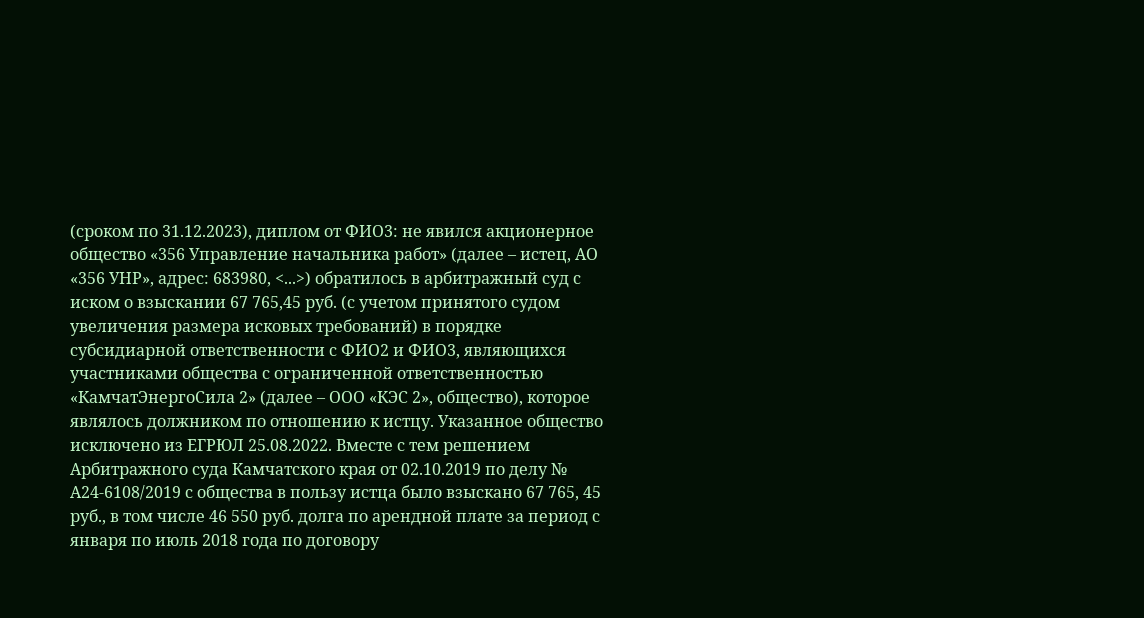(сроком по 31.12.2023), диплом от ФИО3: не явился акционерное общество «356 Управление начальника работ» (далее – истец, АО «356 УНР», адрес: 683980, <...>) обратилось в арбитражный суд с иском о взыскании 67 765,45 руб. (с учетом принятого судом увеличения размера исковых требований) в порядке субсидиарной ответственности с ФИО2 и ФИО3, являющихся участниками общества с ограниченной ответственностью «КамчатЭнергоСила 2» (далее – ООО «КЭС 2», общество), которое являлось должником по отношению к истцу. Указанное общество исключено из ЕГРЮЛ 25.08.2022. Вместе с тем решением Арбитражного суда Камчатского края от 02.10.2019 по делу № А24-6108/2019 с общества в пользу истца было взыскано 67 765, 45 руб., в том числе 46 550 руб. долга по арендной плате за период с января по июль 2018 года по договору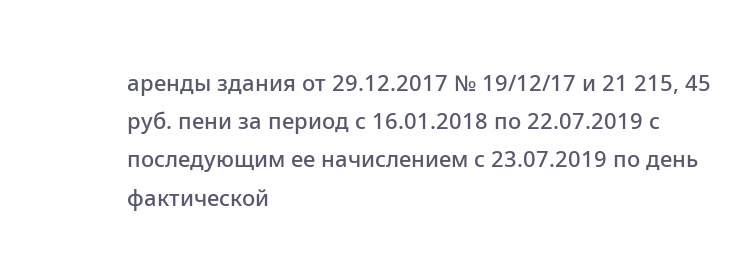аренды здания от 29.12.2017 № 19/12/17 и 21 215, 45 руб. пени за период с 16.01.2018 по 22.07.2019 с последующим ее начислением с 23.07.2019 по день фактической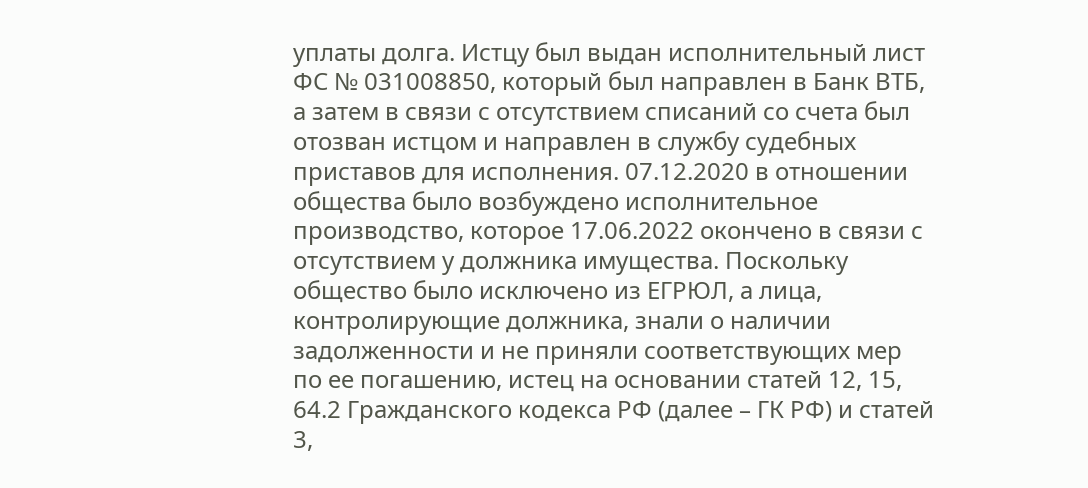уплаты долга. Истцу был выдан исполнительный лист ФС № 031008850, который был направлен в Банк ВТБ, а затем в связи с отсутствием списаний со счета был отозван истцом и направлен в службу судебных приставов для исполнения. 07.12.2020 в отношении общества было возбуждено исполнительное производство, которое 17.06.2022 окончено в связи с отсутствием у должника имущества. Поскольку общество было исключено из ЕГРЮЛ, а лица, контролирующие должника, знали о наличии задолженности и не приняли соответствующих мер по ее погашению, истец на основании статей 12, 15, 64.2 Гражданского кодекса РФ (далее – ГК РФ) и статей 3,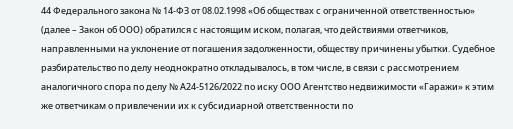44 Федерального закона № 14-ФЗ от 08.02.1998 «Об обществах с ограниченной ответственностью» (далее – Закон об ООО) обратился с настоящим иском, полагая, что действиями ответчиков, направленными на уклонение от погашения задолженности, обществу причинены убытки. Судебное разбирательство по делу неоднократно откладывалось, в том числе, в связи с рассмотрением аналогичного спора по делу № А24-5126/2022 по иску ООО Агентство недвижимости «Гаражи» к этим же ответчикам о привлечении их к субсидиарной ответственности по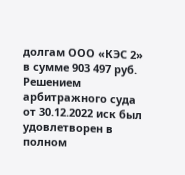долгам ООО «КЭС 2» в сумме 903 497 руб. Решением арбитражного суда от 30.12.2022 иск был удовлетворен в полном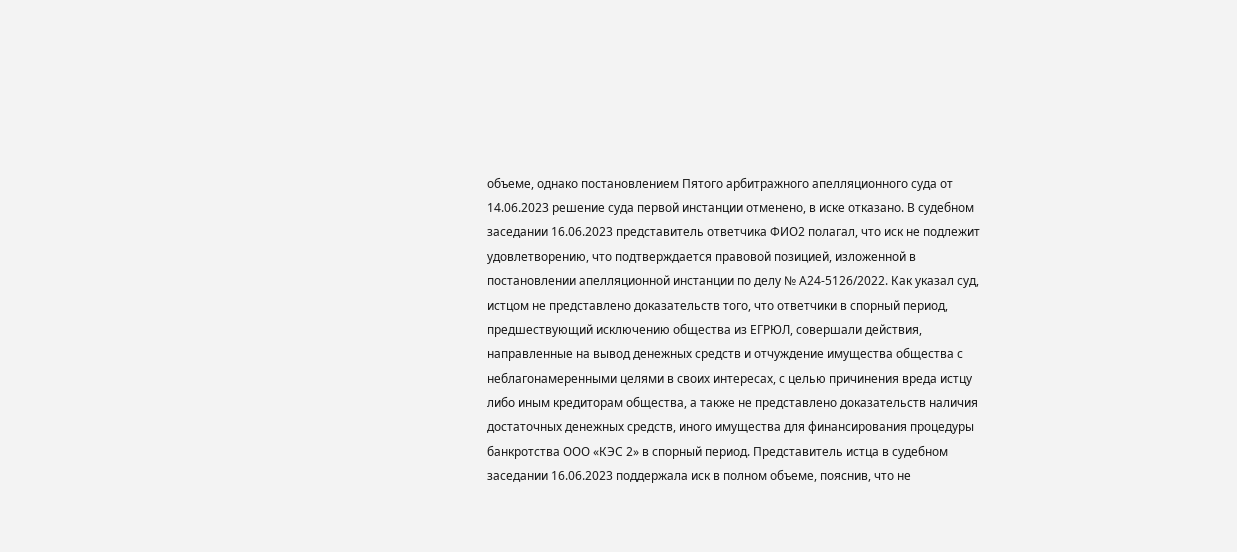объеме, однако постановлением Пятого арбитражного апелляционного суда от 14.06.2023 решение суда первой инстанции отменено, в иске отказано. В судебном заседании 16.06.2023 представитель ответчика ФИО2 полагал, что иск не подлежит удовлетворению, что подтверждается правовой позицией, изложенной в постановлении апелляционной инстанции по делу № А24-5126/2022. Как указал суд, истцом не представлено доказательств того, что ответчики в спорный период, предшествующий исключению общества из ЕГРЮЛ, совершали действия, направленные на вывод денежных средств и отчуждение имущества общества с неблагонамеренными целями в своих интересах, с целью причинения вреда истцу либо иным кредиторам общества, а также не представлено доказательств наличия достаточных денежных средств, иного имущества для финансирования процедуры банкротства ООО «КЭС 2» в спорный период. Представитель истца в судебном заседании 16.06.2023 поддержала иск в полном объеме, пояснив, что не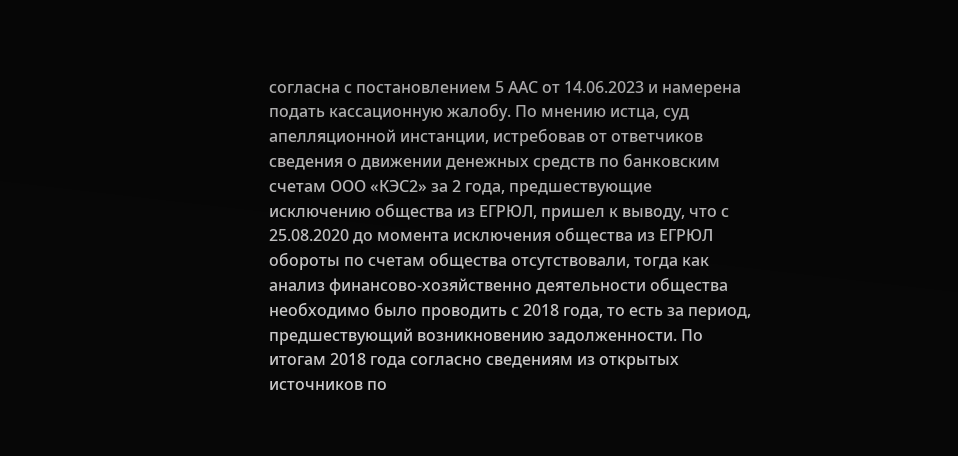согласна с постановлением 5 ААС от 14.06.2023 и намерена подать кассационную жалобу. По мнению истца, суд апелляционной инстанции, истребовав от ответчиков сведения о движении денежных средств по банковским счетам ООО «КЭС2» за 2 года, предшествующие исключению общества из ЕГРЮЛ, пришел к выводу, что с 25.08.2020 до момента исключения общества из ЕГРЮЛ обороты по счетам общества отсутствовали, тогда как анализ финансово-хозяйственно деятельности общества необходимо было проводить с 2018 года, то есть за период, предшествующий возникновению задолженности. По итогам 2018 года согласно сведениям из открытых источников по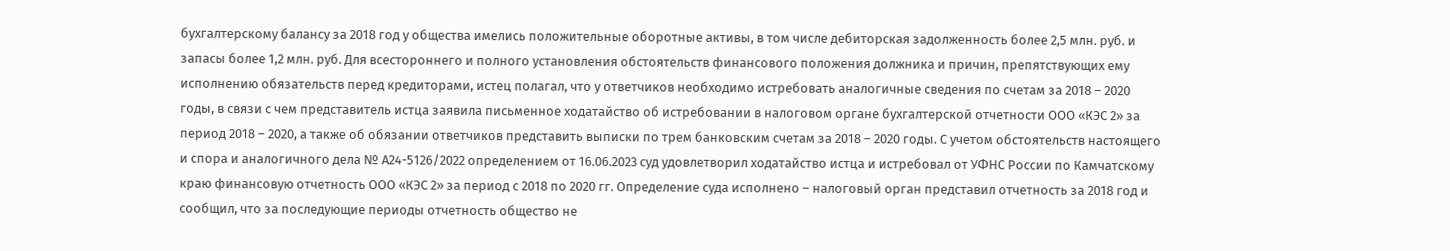бухгалтерскому балансу за 2018 год у общества имелись положительные оборотные активы, в том числе дебиторская задолженность более 2,5 млн. руб. и запасы более 1,2 млн. руб. Для всестороннего и полного установления обстоятельств финансового положения должника и причин, препятствующих ему исполнению обязательств перед кредиторами, истец полагал, что у ответчиков необходимо истребовать аналогичные сведения по счетам за 2018 – 2020 годы, в связи с чем представитель истца заявила письменное ходатайство об истребовании в налоговом органе бухгалтерской отчетности ООО «КЭС 2» за период 2018 – 2020, а также об обязании ответчиков представить выписки по трем банковским счетам за 2018 – 2020 годы. С учетом обстоятельств настоящего и спора и аналогичного дела № А24-5126/2022 определением от 16.06.2023 суд удовлетворил ходатайство истца и истребовал от УФНС России по Камчатскому краю финансовую отчетность ООО «КЭС 2» за период с 2018 по 2020 гг. Определение суда исполнено – налоговый орган представил отчетность за 2018 год и сообщил, что за последующие периоды отчетность общество не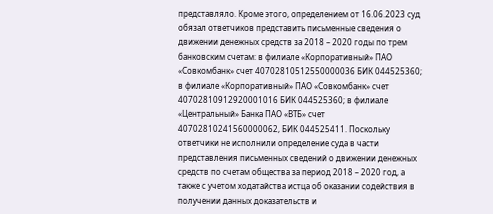представляло. Кроме этого, определением от 16.06.2023 суд обязал ответчиков представить письменные сведения о движении денежных средств за 2018 – 2020 годы по трем банковским счетам: в филиале «Корпоративный» ПАО «Совкомбанк» счет 40702810512550000036 БИК 044525360; в филиале «Корпоративный» ПАО «Совкомбанк» счет 40702810912920001016 БИК 044525360; в филиале «Центральный» Банка ПАО «ВТБ» счет 40702810241560000062, БИК 044525411. Поскольку ответчики не исполнили определение суда в части представления письменных сведений о движении денежных средств по счетам общества за период 2018 – 2020 год, а также с учетом ходатайства истца об оказании содействия в получении данных доказательств и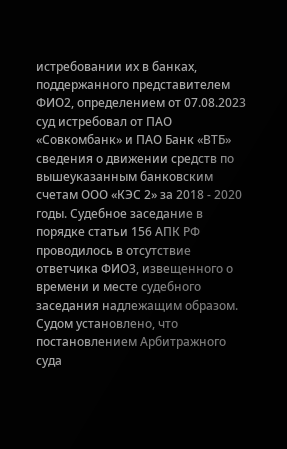истребовании их в банках, поддержанного представителем ФИО2, определением от 07.08.2023 суд истребовал от ПАО «Совкомбанк» и ПАО Банк «ВТБ» сведения о движении средств по вышеуказанным банковским счетам ООО «КЭС 2» за 2018 - 2020 годы. Судебное заседание в порядке статьи 156 АПК РФ проводилось в отсутствие ответчика ФИО3, извещенного о времени и месте судебного заседания надлежащим образом. Судом установлено, что постановлением Арбитражного суда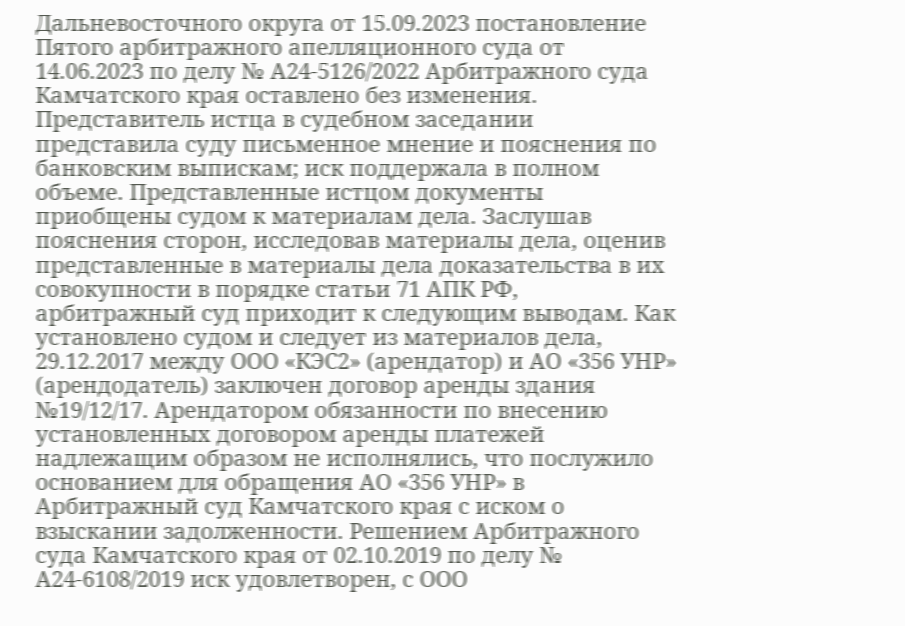Дальневосточного округа от 15.09.2023 постановление Пятого арбитражного апелляционного суда от 14.06.2023 по делу № А24-5126/2022 Арбитражного суда Камчатского края оставлено без изменения. Представитель истца в судебном заседании представила суду письменное мнение и пояснения по банковским выпискам; иск поддержала в полном объеме. Представленные истцом документы приобщены судом к материалам дела. Заслушав пояснения сторон, исследовав материалы дела, оценив представленные в материалы дела доказательства в их совокупности в порядке статьи 71 АПК РФ, арбитражный суд приходит к следующим выводам. Как установлено судом и следует из материалов дела, 29.12.2017 между ООО «КЭС2» (арендатор) и АО «356 УНР» (арендодатель) заключен договор аренды здания №19/12/17. Арендатором обязанности по внесению установленных договором аренды платежей надлежащим образом не исполнялись, что послужило основанием для обращения АО «356 УНР» в Арбитражный суд Камчатского края с иском о взыскании задолженности. Решением Арбитражного суда Камчатского края от 02.10.2019 по делу № А24-6108/2019 иск удовлетворен, с ООО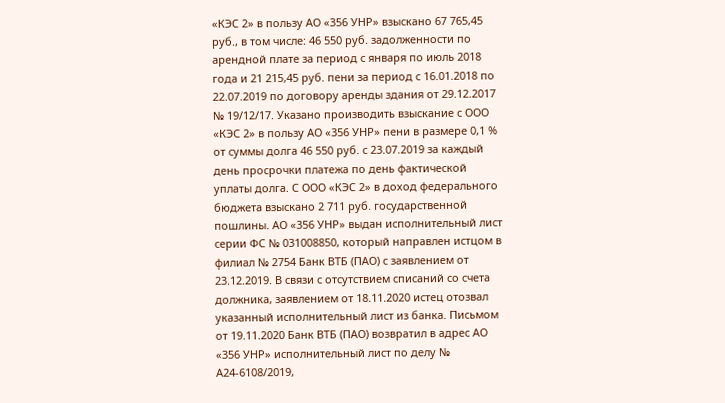«КЭС 2» в пользу АО «356 УНР» взыскано 67 765,45 руб., в том числе: 46 550 руб. задолженности по арендной плате за период с января по июль 2018 года и 21 215,45 руб. пени за период с 16.01.2018 по 22.07.2019 по договору аренды здания от 29.12.2017 № 19/12/17. Указано производить взыскание с ООО «КЭС 2» в пользу АО «356 УНР» пени в размере 0,1 % от суммы долга 46 550 руб. с 23.07.2019 за каждый день просрочки платежа по день фактической уплаты долга. С ООО «КЭС 2» в доход федерального бюджета взыскано 2 711 руб. государственной пошлины. АО «356 УНР» выдан исполнительный лист серии ФС № 031008850, который направлен истцом в филиал № 2754 Банк ВТБ (ПАО) с заявлением от 23.12.2019. В связи с отсутствием списаний со счета должника, заявлением от 18.11.2020 истец отозвал указанный исполнительный лист из банка. Письмом от 19.11.2020 Банк ВТБ (ПАО) возвратил в адрес АО «356 УНР» исполнительный лист по делу № А24-6108/2019,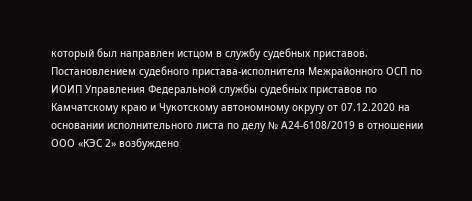который был направлен истцом в службу судебных приставов. Постановлением судебного пристава-исполнителя Межрайонного ОСП по ИОИП Управления Федеральной службы судебных приставов по Камчатскому краю и Чукотскому автономному округу от 07.12.2020 на основании исполнительного листа по делу № А24-6108/2019 в отношении ООО «КЭС 2» возбуждено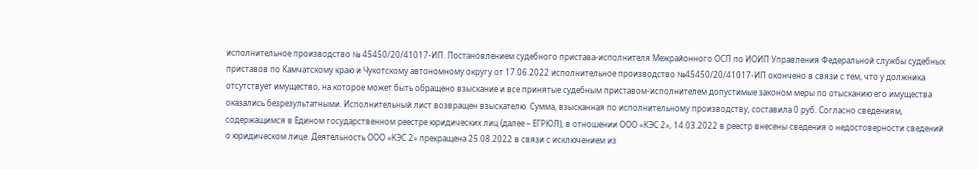исполнительное производство № 45450/20/41017-ИП. Постановлением судебного пристава-исполнителя Межрайонного ОСП по ИОИП Управления Федеральной службы судебных приставов по Камчатскому краю и Чукотскому автономному округу от 17.06.2022 исполнительное производство №45450/20/41017-ИП окончено в связи с тем, что у должника отсутствует имущество, на которое может быть обращено взыскание и все принятые судебным приставом-исполнителем допустимые законом меры по отысканию его имущества оказались безрезультатными. Исполнительный лист возвращен взыскателю. Сумма, взысканная по исполнительному производству, составила 0 руб. Согласно сведениям, содержащимся в Едином государственном реестре юридических лиц (далее – ЕГРЮЛ), в отношении ООО «КЭС 2», 14.03.2022 в реестр внесены сведения о недостоверности сведений о юридическом лице. Деятельность ООО «КЭС 2» прекращена 25.08.2022 в связи с исключением из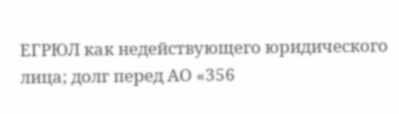ЕГРЮЛ как недействующего юридического лица; долг перед АО «356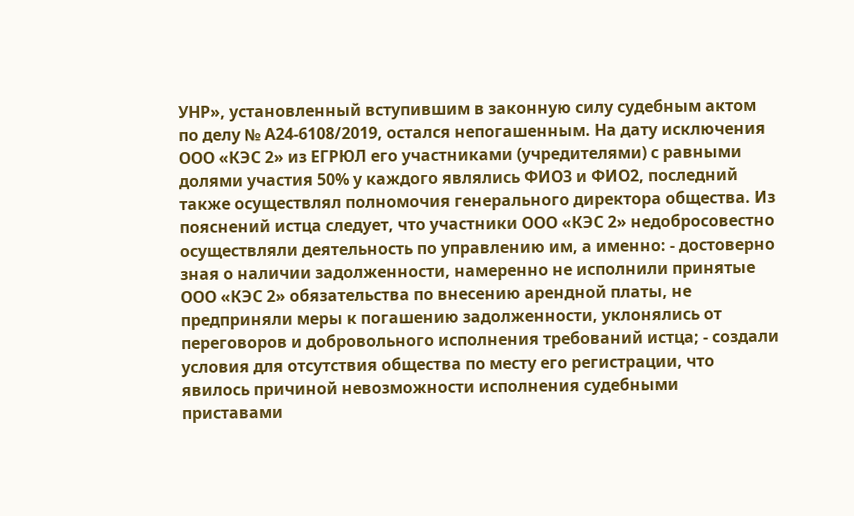УНР», установленный вступившим в законную силу судебным актом по делу № А24-6108/2019, остался непогашенным. На дату исключения ООО «КЭС 2» из ЕГРЮЛ его участниками (учредителями) с равными долями участия 50% у каждого являлись ФИО3 и ФИО2, последний также осуществлял полномочия генерального директора общества. Из пояснений истца следует, что участники ООО «КЭС 2» недобросовестно осуществляли деятельность по управлению им, а именно: - достоверно зная о наличии задолженности, намеренно не исполнили принятые ООО «КЭС 2» обязательства по внесению арендной платы, не предприняли меры к погашению задолженности, уклонялись от переговоров и добровольного исполнения требований истца; - создали условия для отсутствия общества по месту его регистрации, что явилось причиной невозможности исполнения судебными приставами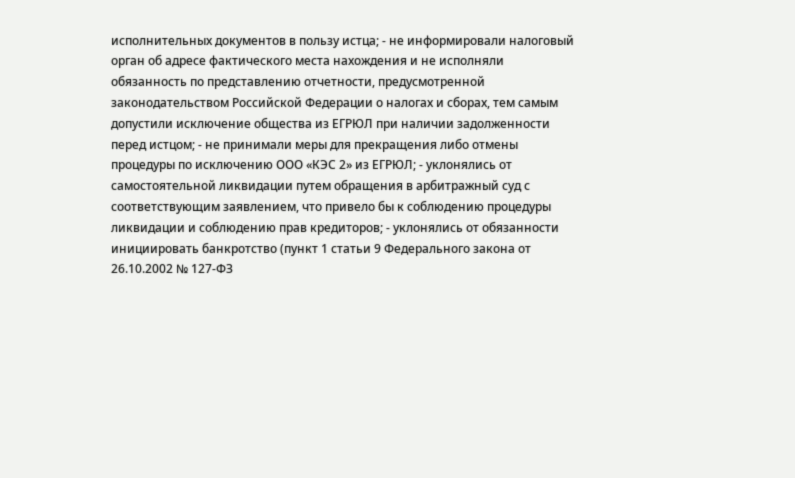исполнительных документов в пользу истца; - не информировали налоговый орган об адресе фактического места нахождения и не исполняли обязанность по представлению отчетности, предусмотренной законодательством Российской Федерации о налогах и сборах, тем самым допустили исключение общества из ЕГРЮЛ при наличии задолженности перед истцом; - не принимали меры для прекращения либо отмены процедуры по исключению ООО «КЭС 2» из ЕГРЮЛ; - уклонялись от самостоятельной ликвидации путем обращения в арбитражный суд с соответствующим заявлением, что привело бы к соблюдению процедуры ликвидации и соблюдению прав кредиторов; - уклонялись от обязанности инициировать банкротство (пункт 1 статьи 9 Федерального закона от 26.10.2002 № 127-ФЗ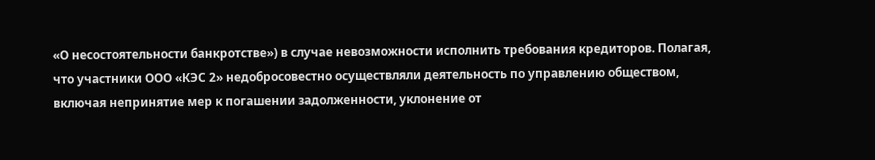«О несостоятельности банкротстве») в случае невозможности исполнить требования кредиторов. Полагая, что участники ООО «КЭС 2» недобросовестно осуществляли деятельность по управлению обществом, включая непринятие мер к погашении задолженности, уклонение от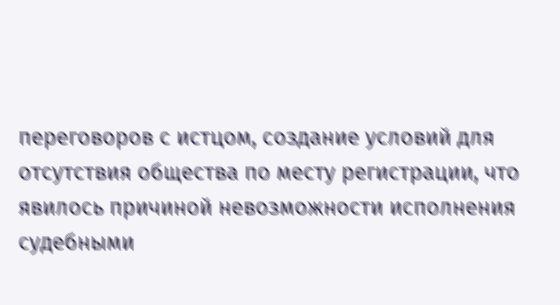переговоров с истцом, создание условий для отсутствия общества по месту регистрации, что явилось причиной невозможности исполнения судебными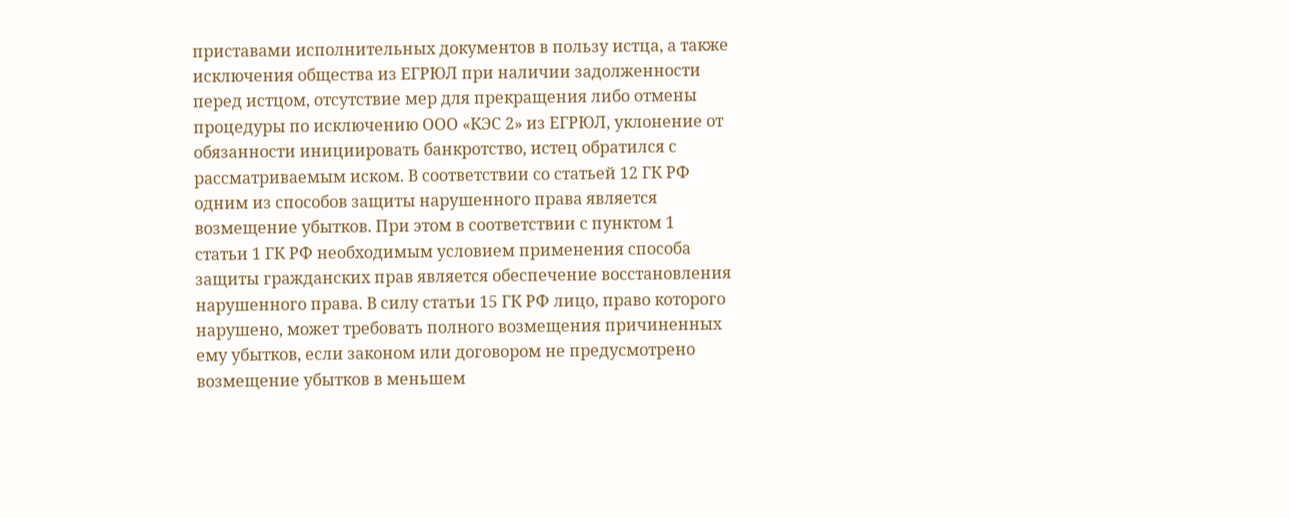приставами исполнительных документов в пользу истца, а также исключения общества из ЕГРЮЛ при наличии задолженности перед истцом, отсутствие мер для прекращения либо отмены процедуры по исключению ООО «КЭС 2» из ЕГРЮЛ, уклонение от обязанности инициировать банкротство, истец обратился с рассматриваемым иском. В соответствии со статьей 12 ГК РФ одним из способов защиты нарушенного права является возмещение убытков. При этом в соответствии с пунктом 1 статьи 1 ГК РФ необходимым условием применения способа защиты гражданских прав является обеспечение восстановления нарушенного права. В силу статьи 15 ГК РФ лицо, право которого нарушено, может требовать полного возмещения причиненных ему убытков, если законом или договором не предусмотрено возмещение убытков в меньшем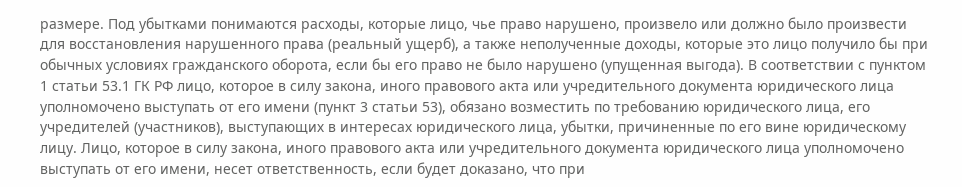размере. Под убытками понимаются расходы, которые лицо, чье право нарушено, произвело или должно было произвести для восстановления нарушенного права (реальный ущерб), а также неполученные доходы, которые это лицо получило бы при обычных условиях гражданского оборота, если бы его право не было нарушено (упущенная выгода). В соответствии с пунктом 1 статьи 53.1 ГК РФ лицо, которое в силу закона, иного правового акта или учредительного документа юридического лица уполномочено выступать от его имени (пункт 3 статьи 53), обязано возместить по требованию юридического лица, его учредителей (участников), выступающих в интересах юридического лица, убытки, причиненные по его вине юридическому лицу. Лицо, которое в силу закона, иного правового акта или учредительного документа юридического лица уполномочено выступать от его имени, несет ответственность, если будет доказано, что при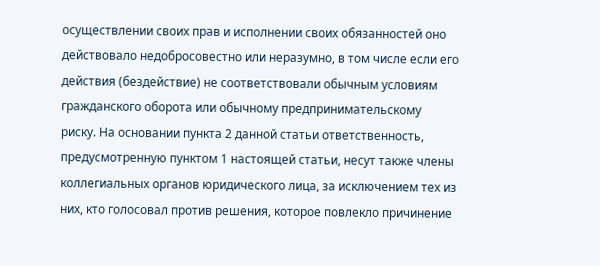осуществлении своих прав и исполнении своих обязанностей оно действовало недобросовестно или неразумно, в том числе если его действия (бездействие) не соответствовали обычным условиям гражданского оборота или обычному предпринимательскому риску. На основании пункта 2 данной статьи ответственность, предусмотренную пунктом 1 настоящей статьи, несут также члены коллегиальных органов юридического лица, за исключением тех из них, кто голосовал против решения, которое повлекло причинение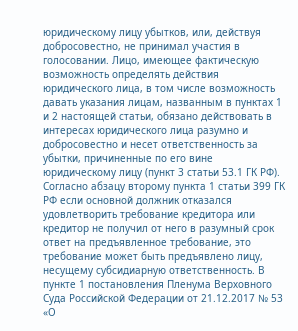юридическому лицу убытков, или, действуя добросовестно, не принимал участия в голосовании. Лицо, имеющее фактическую возможность определять действия юридического лица, в том числе возможность давать указания лицам, названным в пунктах 1 и 2 настоящей статьи, обязано действовать в интересах юридического лица разумно и добросовестно и несет ответственность за убытки, причиненные по его вине юридическому лицу (пункт 3 статьи 53.1 ГК РФ). Согласно абзацу второму пункта 1 статьи 399 ГК РФ если основной должник отказался удовлетворить требование кредитора или кредитор не получил от него в разумный срок ответ на предъявленное требование, это требование может быть предъявлено лицу, несущему субсидиарную ответственность. В пункте 1 постановления Пленума Верховного Суда Российской Федерации от 21.12.2017 № 53 «О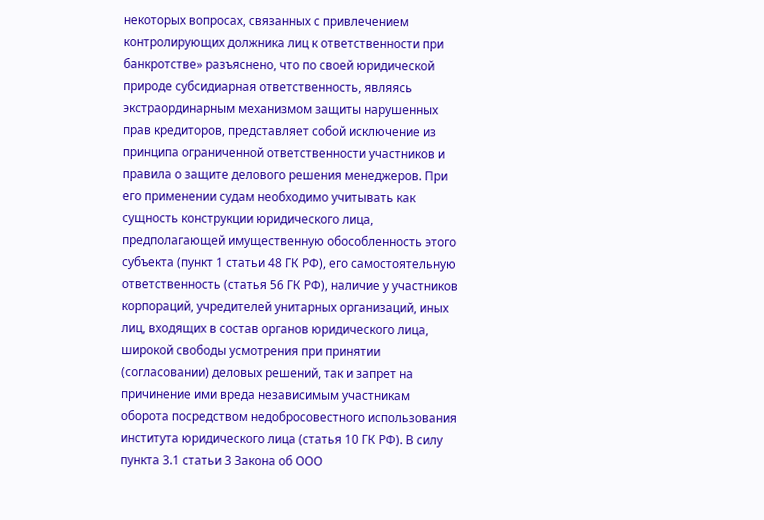некоторых вопросах, связанных с привлечением контролирующих должника лиц к ответственности при банкротстве» разъяснено, что по своей юридической природе субсидиарная ответственность, являясь экстраординарным механизмом защиты нарушенных прав кредиторов, представляет собой исключение из принципа ограниченной ответственности участников и правила о защите делового решения менеджеров. При его применении судам необходимо учитывать как сущность конструкции юридического лица, предполагающей имущественную обособленность этого субъекта (пункт 1 статьи 48 ГК РФ), его самостоятельную ответственность (статья 56 ГК РФ), наличие у участников корпораций, учредителей унитарных организаций, иных лиц, входящих в состав органов юридического лица, широкой свободы усмотрения при принятии (согласовании) деловых решений, так и запрет на причинение ими вреда независимым участникам оборота посредством недобросовестного использования института юридического лица (статья 10 ГК РФ). В силу пункта 3.1 статьи 3 Закона об ООО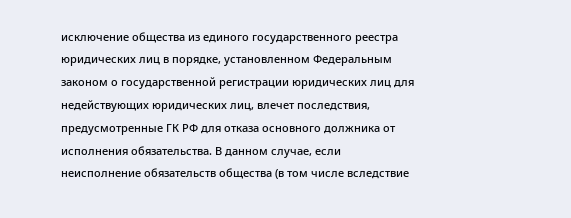исключение общества из единого государственного реестра юридических лиц в порядке, установленном Федеральным законом о государственной регистрации юридических лиц для недействующих юридических лиц, влечет последствия, предусмотренные ГК РФ для отказа основного должника от исполнения обязательства. В данном случае, если неисполнение обязательств общества (в том числе вследствие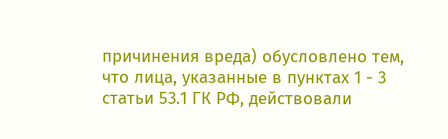причинения вреда) обусловлено тем, что лица, указанные в пунктах 1 - 3 статьи 53.1 ГК РФ, действовали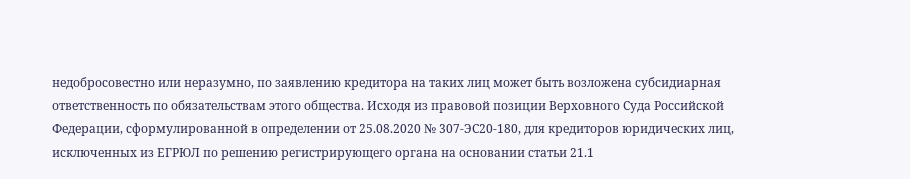недобросовестно или неразумно, по заявлению кредитора на таких лиц может быть возложена субсидиарная ответственность по обязательствам этого общества. Исходя из правовой позиции Верховного Суда Российской Федерации, сформулированной в определении от 25.08.2020 № 307-ЭС20-180, для кредиторов юридических лиц, исключенных из ЕГРЮЛ по решению регистрирующего органа на основании статьи 21.1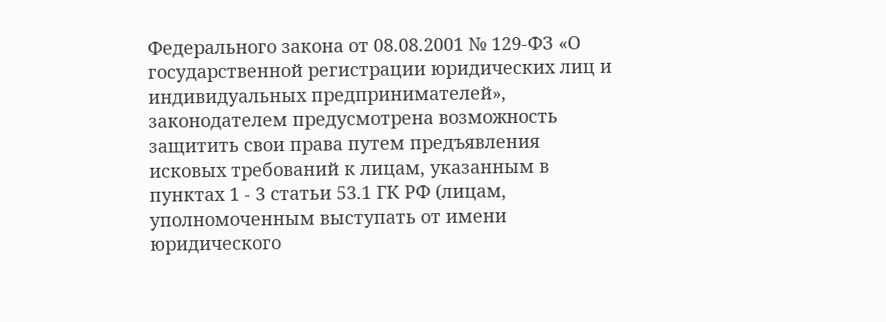Федерального закона от 08.08.2001 № 129-ФЗ «О государственной регистрации юридических лиц и индивидуальных предпринимателей», законодателем предусмотрена возможность защитить свои права путем предъявления исковых требований к лицам, указанным в пунктах 1 - 3 статьи 53.1 ГК РФ (лицам, уполномоченным выступать от имени юридического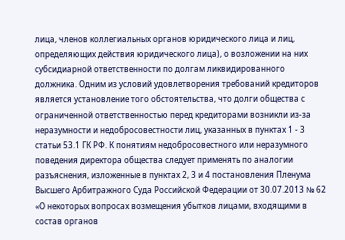лица, членов коллегиальных органов юридического лица и лиц, определяющих действия юридического лица), о возложении на них субсидиарной ответственности по долгам ликвидированного должника. Одним из условий удовлетворения требований кредиторов является установление того обстоятельства, что долги общества с ограниченной ответственностью перед кредиторами возникли из-за неразумности и недобросовестности лиц, указанных в пунктах 1 - 3 статьи 53.1 ГК РФ. К понятиям недобросовестного или неразумного поведения директора общества следует применять по аналогии разъяснения, изложенные в пунктах 2, 3 и 4 постановления Пленума Высшего Арбитражного Суда Российской Федерации от 30.07.2013 № 62 «О некоторых вопросах возмещения убытков лицами, входящими в состав органов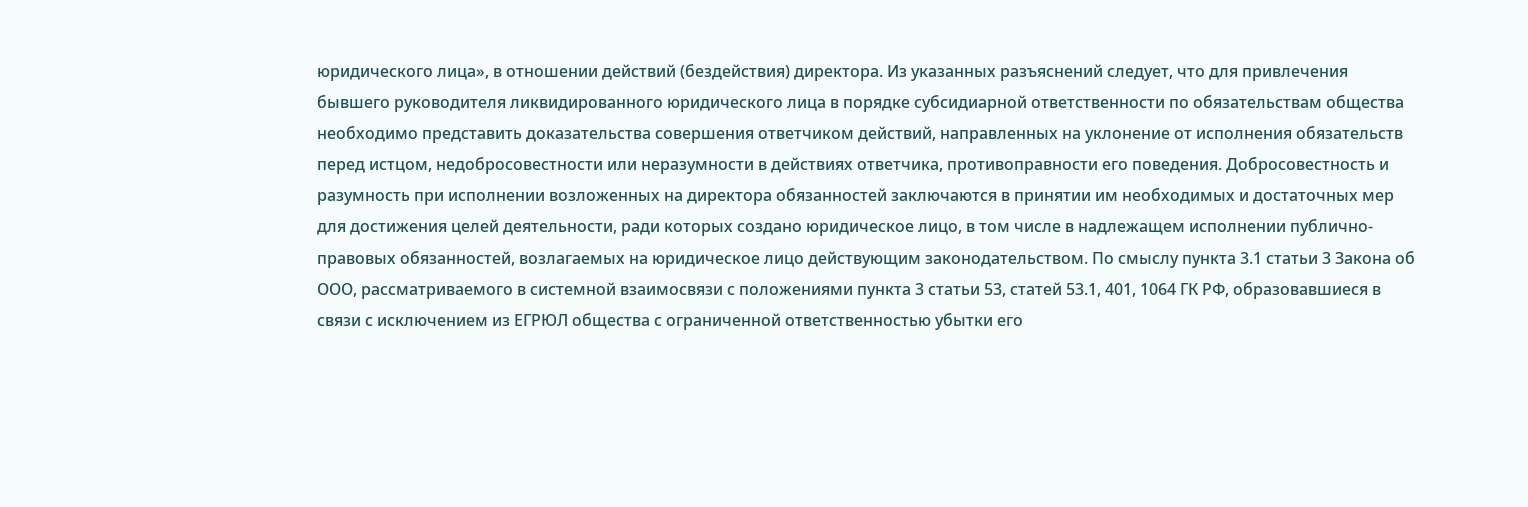юридического лица», в отношении действий (бездействия) директора. Из указанных разъяснений следует, что для привлечения бывшего руководителя ликвидированного юридического лица в порядке субсидиарной ответственности по обязательствам общества необходимо представить доказательства совершения ответчиком действий, направленных на уклонение от исполнения обязательств перед истцом, недобросовестности или неразумности в действиях ответчика, противоправности его поведения. Добросовестность и разумность при исполнении возложенных на директора обязанностей заключаются в принятии им необходимых и достаточных мер для достижения целей деятельности, ради которых создано юридическое лицо, в том числе в надлежащем исполнении публично-правовых обязанностей, возлагаемых на юридическое лицо действующим законодательством. По смыслу пункта 3.1 статьи 3 Закона об ООО, рассматриваемого в системной взаимосвязи с положениями пункта 3 статьи 53, статей 53.1, 401, 1064 ГК РФ, образовавшиеся в связи с исключением из ЕГРЮЛ общества с ограниченной ответственностью убытки его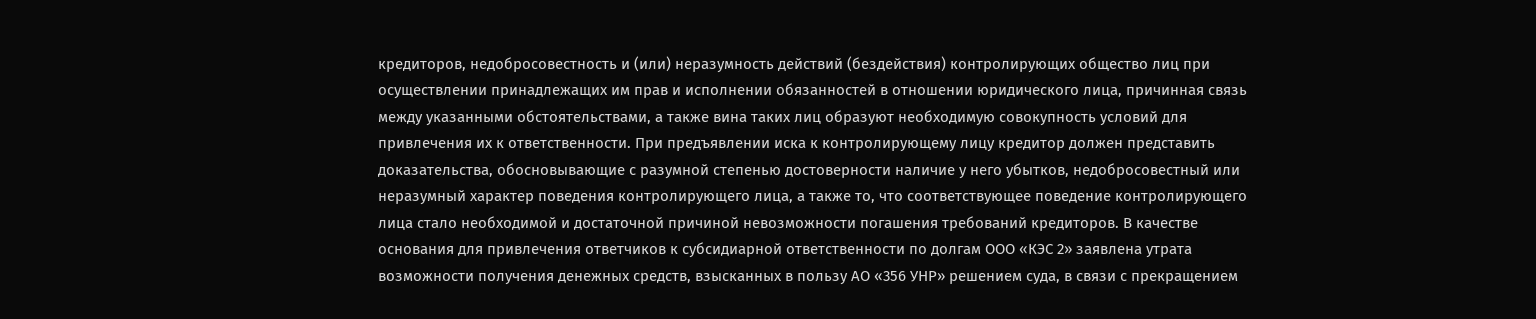кредиторов, недобросовестность и (или) неразумность действий (бездействия) контролирующих общество лиц при осуществлении принадлежащих им прав и исполнении обязанностей в отношении юридического лица, причинная связь между указанными обстоятельствами, а также вина таких лиц образуют необходимую совокупность условий для привлечения их к ответственности. При предъявлении иска к контролирующему лицу кредитор должен представить доказательства, обосновывающие с разумной степенью достоверности наличие у него убытков, недобросовестный или неразумный характер поведения контролирующего лица, а также то, что соответствующее поведение контролирующего лица стало необходимой и достаточной причиной невозможности погашения требований кредиторов. В качестве основания для привлечения ответчиков к субсидиарной ответственности по долгам ООО «КЭС 2» заявлена утрата возможности получения денежных средств, взысканных в пользу АО «356 УНР» решением суда, в связи с прекращением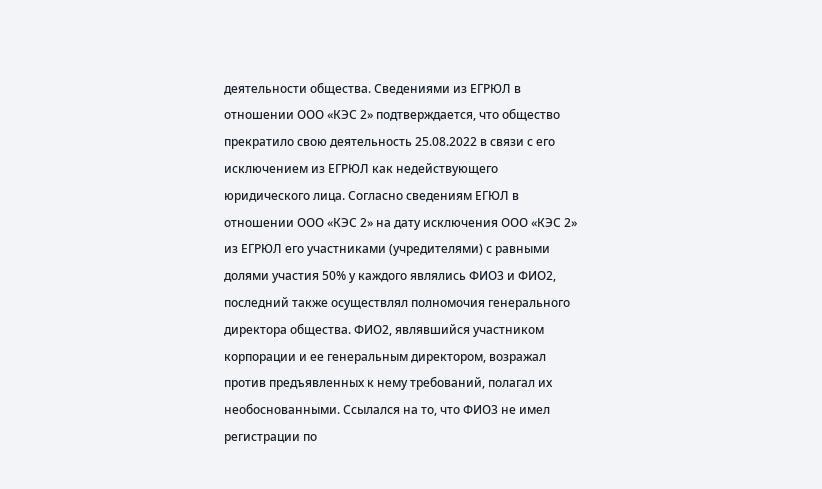деятельности общества. Сведениями из ЕГРЮЛ в отношении ООО «КЭС 2» подтверждается, что общество прекратило свою деятельность 25.08.2022 в связи с его исключением из ЕГРЮЛ как недействующего юридического лица. Согласно сведениям ЕГЮЛ в отношении ООО «КЭС 2» на дату исключения ООО «КЭС 2» из ЕГРЮЛ его участниками (учредителями) с равными долями участия 50% у каждого являлись ФИО3 и ФИО2, последний также осуществлял полномочия генерального директора общества. ФИО2, являвшийся участником корпорации и ее генеральным директором, возражал против предъявленных к нему требований, полагал их необоснованными. Ссылался на то, что ФИО3 не имел регистрации по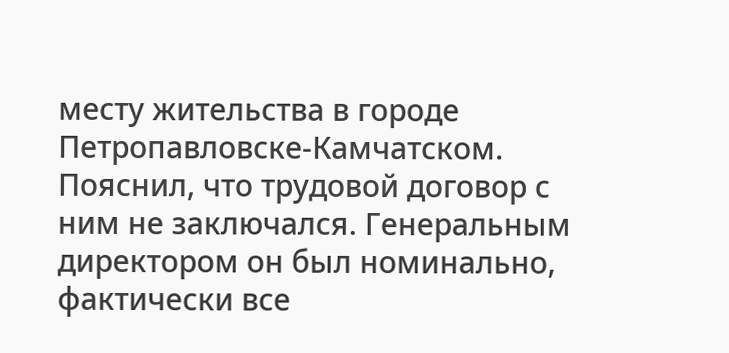месту жительства в городе Петропавловске-Камчатском. Пояснил, что трудовой договор с ним не заключался. Генеральным директором он был номинально, фактически все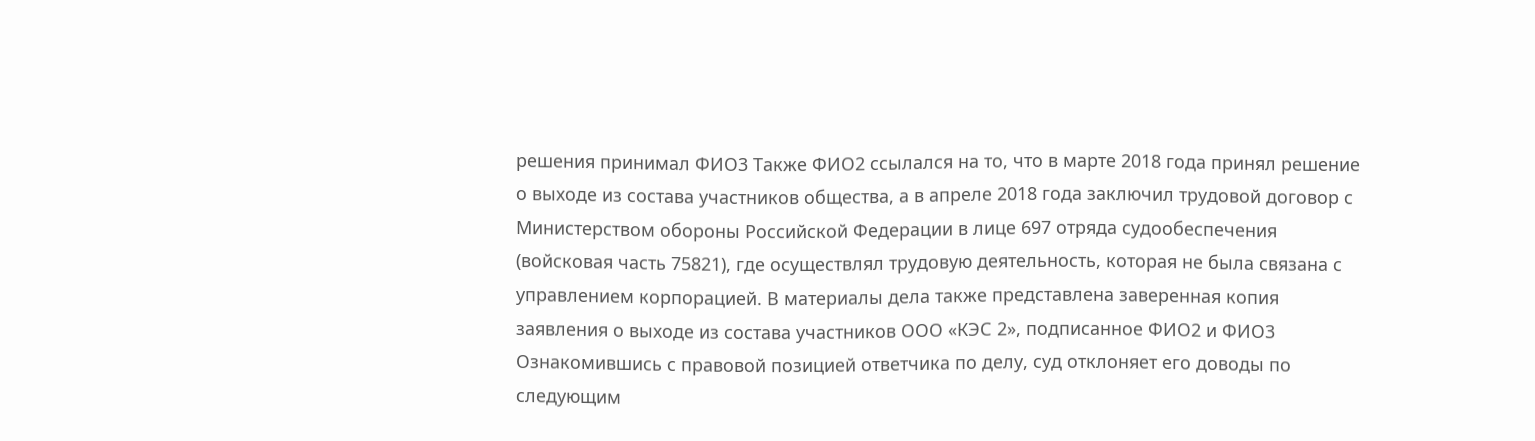решения принимал ФИО3 Также ФИО2 ссылался на то, что в марте 2018 года принял решение о выходе из состава участников общества, а в апреле 2018 года заключил трудовой договор с Министерством обороны Российской Федерации в лице 697 отряда судообеспечения (войсковая часть 75821), где осуществлял трудовую деятельность, которая не была связана с управлением корпорацией. В материалы дела также представлена заверенная копия заявления о выходе из состава участников ООО «КЭС 2», подписанное ФИО2 и ФИО3 Ознакомившись с правовой позицией ответчика по делу, суд отклоняет его доводы по следующим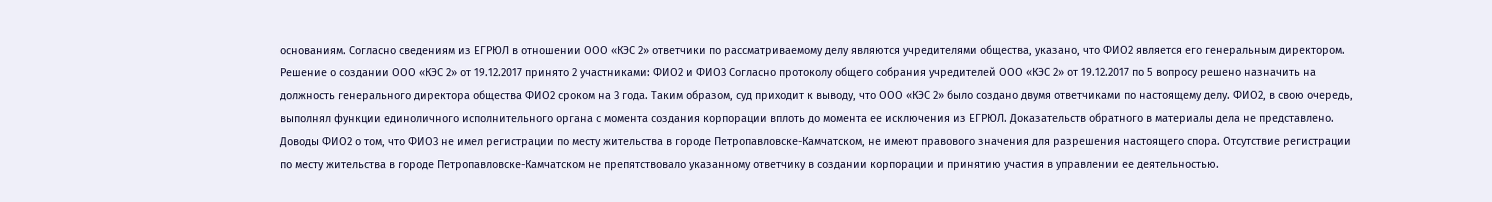основаниям. Согласно сведениям из ЕГРЮЛ в отношении ООО «КЭС 2» ответчики по рассматриваемому делу являются учредителями общества, указано, что ФИО2 является его генеральным директором. Решение о создании ООО «КЭС 2» от 19.12.2017 принято 2 участниками: ФИО2 и ФИО3 Согласно протоколу общего собрания учредителей ООО «КЭС 2» от 19.12.2017 по 5 вопросу решено назначить на должность генерального директора общества ФИО2 сроком на 3 года. Таким образом, суд приходит к выводу, что ООО «КЭС 2» было создано двумя ответчиками по настоящему делу. ФИО2, в свою очередь, выполнял функции единоличного исполнительного органа с момента создания корпорации вплоть до момента ее исключения из ЕГРЮЛ. Доказательств обратного в материалы дела не представлено. Доводы ФИО2 о том, что ФИО3 не имел регистрации по месту жительства в городе Петропавловске-Камчатском, не имеют правового значения для разрешения настоящего спора. Отсутствие регистрации по месту жительства в городе Петропавловске-Камчатском не препятствовало указанному ответчику в создании корпорации и принятию участия в управлении ее деятельностью.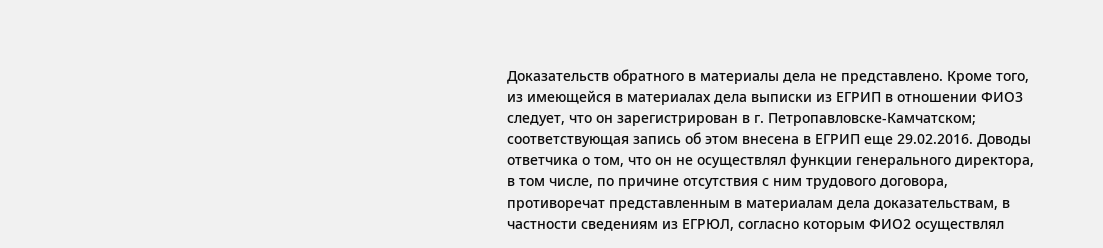Доказательств обратного в материалы дела не представлено. Кроме того, из имеющейся в материалах дела выписки из ЕГРИП в отношении ФИО3 следует, что он зарегистрирован в г. Петропавловске-Камчатском; соответствующая запись об этом внесена в ЕГРИП еще 29.02.2016. Доводы ответчика о том, что он не осуществлял функции генерального директора, в том числе, по причине отсутствия с ним трудового договора, противоречат представленным в материалам дела доказательствам, в частности сведениям из ЕГРЮЛ, согласно которым ФИО2 осуществлял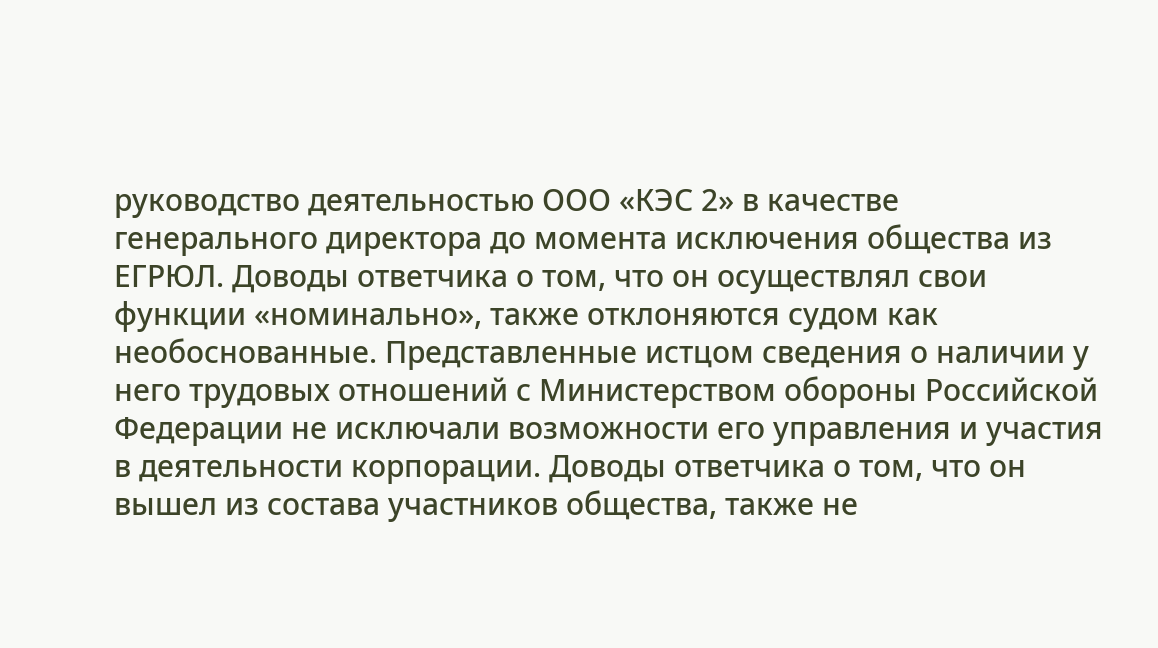руководство деятельностью ООО «КЭС 2» в качестве генерального директора до момента исключения общества из ЕГРЮЛ. Доводы ответчика о том, что он осуществлял свои функции «номинально», также отклоняются судом как необоснованные. Представленные истцом сведения о наличии у него трудовых отношений с Министерством обороны Российской Федерации не исключали возможности его управления и участия в деятельности корпорации. Доводы ответчика о том, что он вышел из состава участников общества, также не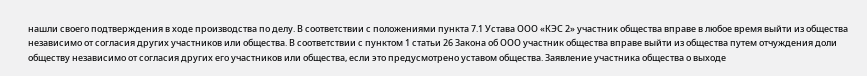нашли своего подтверждения в ходе производства по делу. В соответствии с положениями пункта 7.1 Устава ООО «КЭС 2» участник общества вправе в любое время выйти из общества независимо от согласия других участников или общества. В соответствии с пунктом 1 статьи 26 Закона об ООО участник общества вправе выйти из общества путем отчуждения доли обществу независимо от согласия других его участников или общества, если это предусмотрено уставом общества. Заявление участника общества о выходе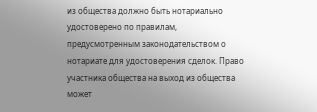из общества должно быть нотариально удостоверено по правилам, предусмотренным законодательством о нотариате для удостоверения сделок. Право участника общества на выход из общества может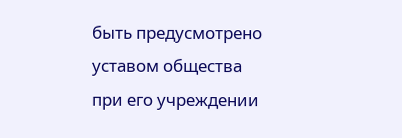быть предусмотрено уставом общества при его учреждении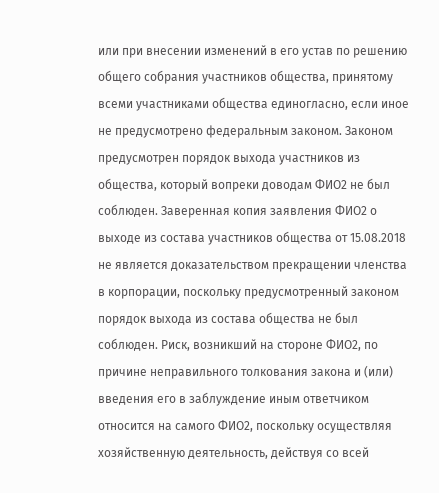или при внесении изменений в его устав по решению общего собрания участников общества, принятому всеми участниками общества единогласно, если иное не предусмотрено федеральным законом. Законом предусмотрен порядок выхода участников из общества, который вопреки доводам ФИО2 не был соблюден. Заверенная копия заявления ФИО2 о выходе из состава участников общества от 15.08.2018 не является доказательством прекращении членства в корпорации, поскольку предусмотренный законом порядок выхода из состава общества не был соблюден. Риск, возникший на стороне ФИО2, по причине неправильного толкования закона и (или) введения его в заблуждение иным ответчиком относится на самого ФИО2, поскольку осуществляя хозяйственную деятельность, действуя со всей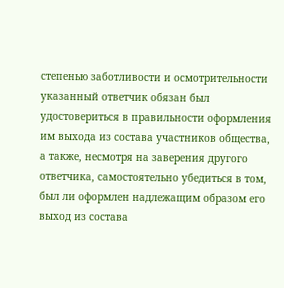степенью заботливости и осмотрительности указанный ответчик обязан был удостовериться в правильности оформления им выхода из состава участников общества, а также, несмотря на заверения другого ответчика, самостоятельно убедиться в том, был ли оформлен надлежащим образом его выход из состава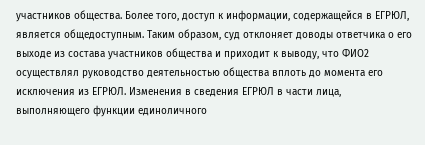участников общества. Более того, доступ к информации, содержащейся в ЕГРЮЛ, является общедоступным. Таким образом, суд отклоняет доводы ответчика о его выходе из состава участников общества и приходит к выводу, что ФИО2 осуществлял руководство деятельностью общества вплоть до момента его исключения из ЕГРЮЛ. Изменения в сведения ЕГРЮЛ в части лица, выполняющего функции единоличного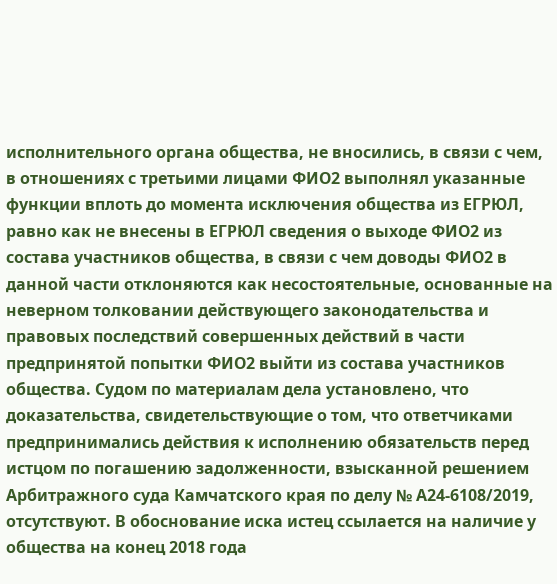исполнительного органа общества, не вносились, в связи с чем, в отношениях с третьими лицами ФИО2 выполнял указанные функции вплоть до момента исключения общества из ЕГРЮЛ, равно как не внесены в ЕГРЮЛ сведения о выходе ФИО2 из состава участников общества, в связи с чем доводы ФИО2 в данной части отклоняются как несостоятельные, основанные на неверном толковании действующего законодательства и правовых последствий совершенных действий в части предпринятой попытки ФИО2 выйти из состава участников общества. Судом по материалам дела установлено, что доказательства, свидетельствующие о том, что ответчиками предпринимались действия к исполнению обязательств перед истцом по погашению задолженности, взысканной решением Арбитражного суда Камчатского края по делу № А24-6108/2019, отсутствуют. В обоснование иска истец ссылается на наличие у общества на конец 2018 года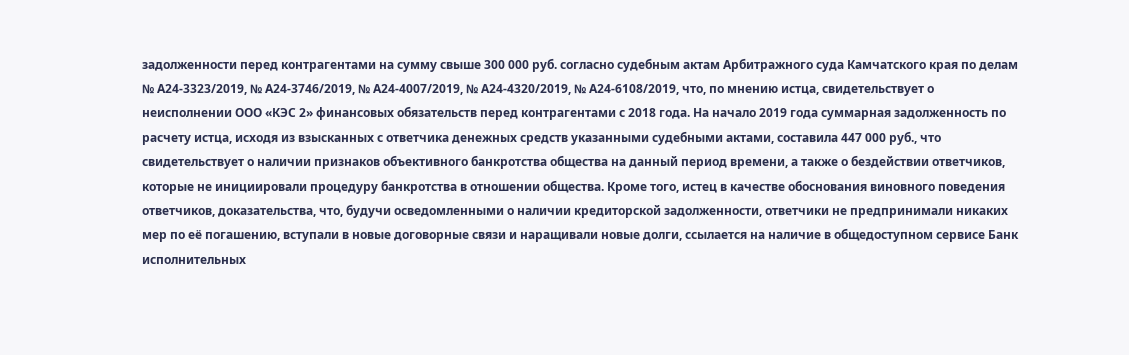задолженности перед контрагентами на сумму свыше 300 000 руб. согласно судебным актам Арбитражного суда Камчатского края по делам № А24-3323/2019, № А24-3746/2019, № А24-4007/2019, № А24-4320/2019, № А24-6108/2019, что, по мнению истца, свидетельствует о неисполнении ООО «КЭС 2» финансовых обязательств перед контрагентами с 2018 года. На начало 2019 года суммарная задолженность по расчету истца, исходя из взысканных с ответчика денежных средств указанными судебными актами, составила 447 000 руб., что свидетельствует о наличии признаков объективного банкротства общества на данный период времени, а также о бездействии ответчиков, которые не инициировали процедуру банкротства в отношении общества. Кроме того, истец в качестве обоснования виновного поведения ответчиков, доказательства, что, будучи осведомленными о наличии кредиторской задолженности, ответчики не предпринимали никаких мер по её погашению, вступали в новые договорные связи и наращивали новые долги, ссылается на наличие в общедоступном сервисе Банк исполнительных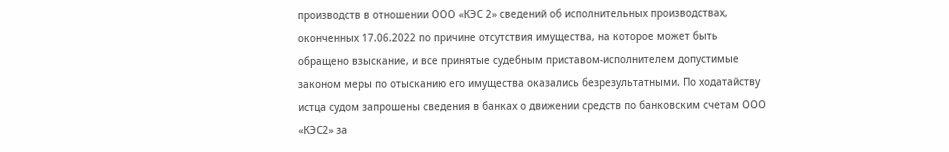производств в отношении ООО «КЭС 2» сведений об исполнительных производствах, оконченных 17.06.2022 по причине отсутствия имущества, на которое может быть обращено взыскание, и все принятые судебным приставом-исполнителем допустимые законом меры по отысканию его имущества оказались безрезультатными. По ходатайству истца судом запрошены сведения в банках о движении средств по банковским счетам ООО «КЭС2» за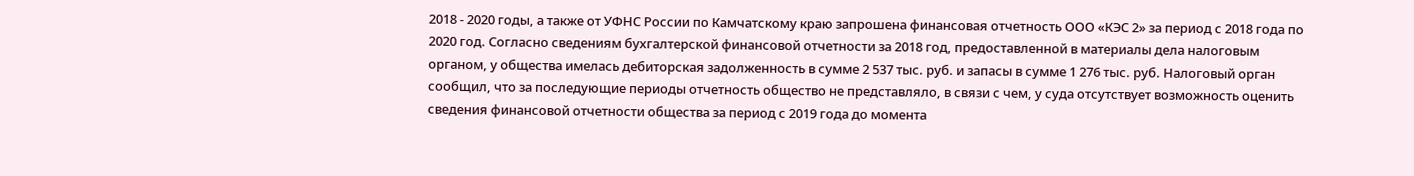2018 - 2020 годы, а также от УФНС России по Камчатскому краю запрошена финансовая отчетность ООО «КЭС 2» за период с 2018 года по 2020 год. Согласно сведениям бухгалтерской финансовой отчетности за 2018 год, предоставленной в материалы дела налоговым органом, у общества имелась дебиторская задолженность в сумме 2 537 тыс. руб. и запасы в сумме 1 276 тыс. руб. Налоговый орган сообщил, что за последующие периоды отчетность общество не представляло, в связи с чем, у суда отсутствует возможность оценить сведения финансовой отчетности общества за период с 2019 года до момента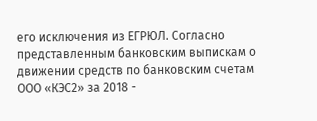его исключения из ЕГРЮЛ. Согласно представленным банковским выпискам о движении средств по банковским счетам ООО «КЭС2» за 2018 -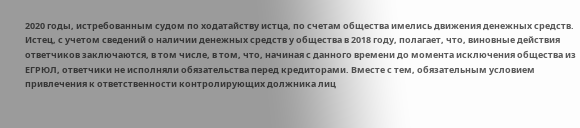2020 годы, истребованным судом по ходатайству истца, по счетам общества имелись движения денежных средств. Истец, с учетом сведений о наличии денежных средств у общества в 2018 году, полагает, что, виновные действия ответчиков заключаются, в том числе, в том, что, начиная с данного времени до момента исключения общества из ЕГРЮЛ, ответчики не исполняли обязательства перед кредиторами. Вместе с тем, обязательным условием привлечения к ответственности контролирующих должника лиц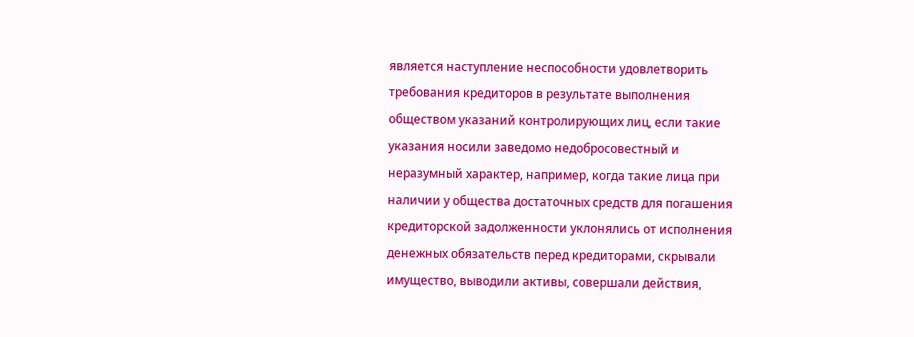является наступление неспособности удовлетворить требования кредиторов в результате выполнения обществом указаний контролирующих лиц, если такие указания носили заведомо недобросовестный и неразумный характер, например, когда такие лица при наличии у общества достаточных средств для погашения кредиторской задолженности уклонялись от исполнения денежных обязательств перед кредиторами, скрывали имущество, выводили активы, совершали действия,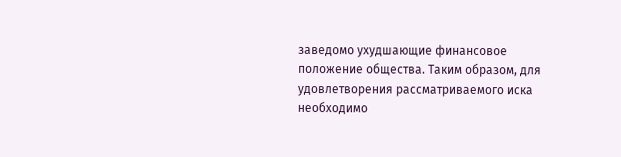заведомо ухудшающие финансовое положение общества. Таким образом, для удовлетворения рассматриваемого иска необходимо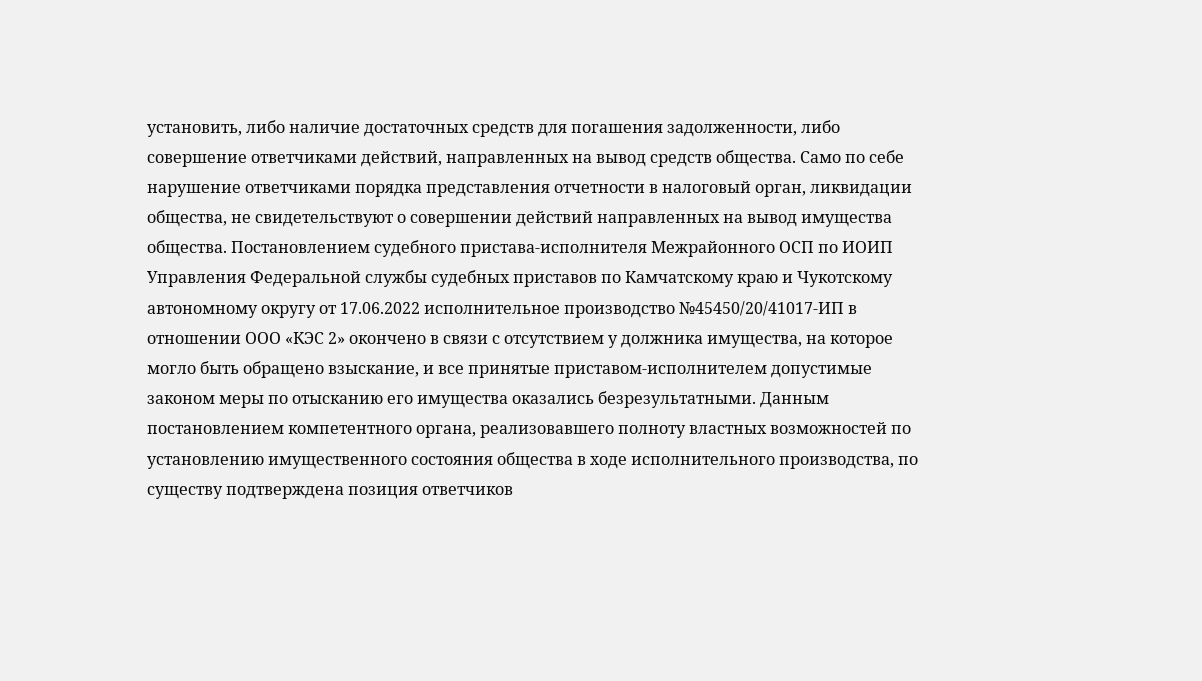установить, либо наличие достаточных средств для погашения задолженности, либо совершение ответчиками действий, направленных на вывод средств общества. Само по себе нарушение ответчиками порядка представления отчетности в налоговый орган, ликвидации общества, не свидетельствуют о совершении действий направленных на вывод имущества общества. Постановлением судебного пристава-исполнителя Межрайонного ОСП по ИОИП Управления Федеральной службы судебных приставов по Камчатскому краю и Чукотскому автономному округу от 17.06.2022 исполнительное производство №45450/20/41017-ИП в отношении ООО «КЭС 2» окончено в связи с отсутствием у должника имущества, на которое могло быть обращено взыскание, и все принятые приставом-исполнителем допустимые законом меры по отысканию его имущества оказались безрезультатными. Данным постановлением компетентного органа, реализовавшего полноту властных возможностей по установлению имущественного состояния общества в ходе исполнительного производства, по существу подтверждена позиция ответчиков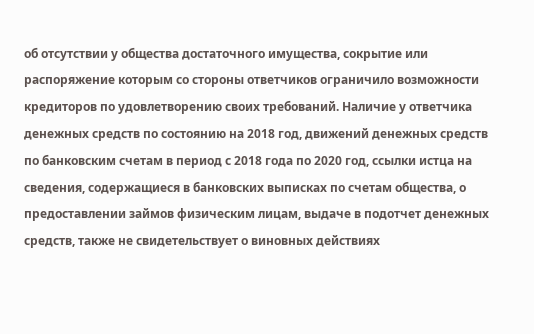об отсутствии у общества достаточного имущества, сокрытие или распоряжение которым со стороны ответчиков ограничило возможности кредиторов по удовлетворению своих требований. Наличие у ответчика денежных средств по состоянию на 2018 год, движений денежных средств по банковским счетам в период с 2018 года по 2020 год, ссылки истца на сведения, содержащиеся в банковских выписках по счетам общества, о предоставлении займов физическим лицам, выдаче в подотчет денежных средств, также не свидетельствует о виновных действиях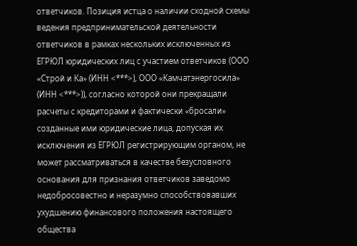ответчиков. Позиция истца о наличии сходной схемы ведения предпринимательской деятельности ответчиков в рамках нескольких исключенных из ЕГРЮЛ юридических лиц с участием ответчиков (ООО «Строй и Ка» (ИНН <***>), ООО «Камчатэнергосила» (ИНН <***>)), согласно которой они прекращали расчеты с кредиторами и фактически «бросали» созданные ими юридические лица, допуская их исключения из ЕГРЮЛ регистрирующим органом, не может рассматриваться в качестве безусловного основания для признания ответчиков заведомо недобросовестно и неразумно способствовавших ухудшению финансового положения настоящего общества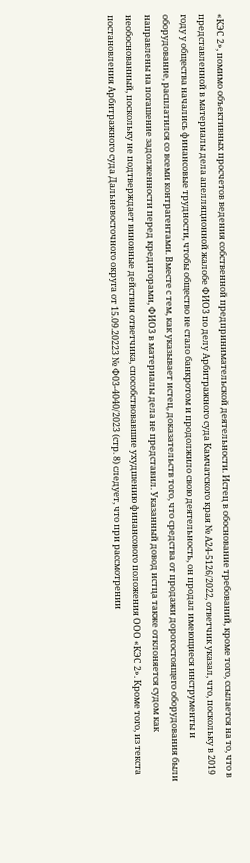«КЭС 2», помимо объективных просчетов ведения собственной предпринимательской деятельности. Истец в обоснование требований, кроме того, ссылается на то, что в представленной в материалы дела апелляционной жалобе ФИО3 по делу Арбитражного суда Камчатского края № А24-5126/2022, ответчик указал, что, поскольку в 2019 году у общества начались финансовые трудности, чтобы общество не стало банкротом и продолжило свою деятельность, он продал имеющиеся инструменты и оборудование, расплатился со всеми контрагентами. Вместе с тем, как указывает истец, доказательств того, что средства от продажи дорогостоящего оборудования были направлены на погашение задолженности перед кредиторами, ФИО3 в материалы дела не представил. Указанный довод истца также отклоняется судом как необоснованный, поскольку не подтверждает виновные действия ответчика, способствовавшие ухудшению финансового положения ООО «КЭС 2». Кроме того, из текста постановления Арбитражного суда Дальневосточного округа от 15.09.20223 № Ф03-4040/2023 (стр. 8) следует, что при рассмотрении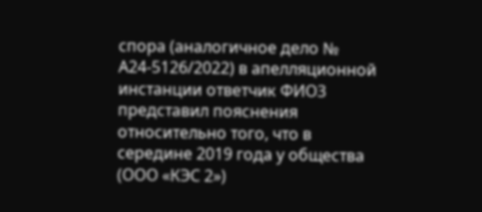спора (аналогичное дело № А24-5126/2022) в апелляционной инстанции ответчик ФИО3 представил пояснения относительно того, что в середине 2019 года у общества (ООО «КЭС 2»)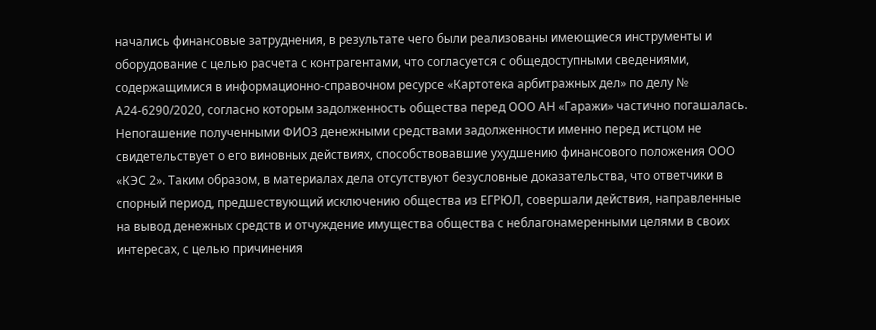начались финансовые затруднения, в результате чего были реализованы имеющиеся инструменты и оборудование с целью расчета с контрагентами, что согласуется с общедоступными сведениями, содержащимися в информационно-справочном ресурсе «Картотека арбитражных дел» по делу № А24-6290/2020, согласно которым задолженность общества перед ООО АН «Гаражи» частично погашалась. Непогашение полученными ФИО3 денежными средствами задолженности именно перед истцом не свидетельствует о его виновных действиях, способствовавшие ухудшению финансового положения ООО «КЭС 2». Таким образом, в материалах дела отсутствуют безусловные доказательства, что ответчики в спорный период, предшествующий исключению общества из ЕГРЮЛ, совершали действия, направленные на вывод денежных средств и отчуждение имущества общества с неблагонамеренными целями в своих интересах, с целью причинения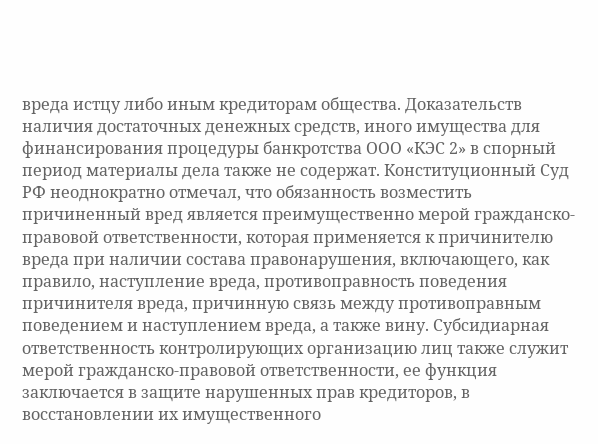вреда истцу либо иным кредиторам общества. Доказательств наличия достаточных денежных средств, иного имущества для финансирования процедуры банкротства ООО «КЭС 2» в спорный период материалы дела также не содержат. Конституционный Суд РФ неоднократно отмечал, что обязанность возместить причиненный вред является преимущественно мерой гражданско-правовой ответственности, которая применяется к причинителю вреда при наличии состава правонарушения, включающего, как правило, наступление вреда, противоправность поведения причинителя вреда, причинную связь между противоправным поведением и наступлением вреда, а также вину. Субсидиарная ответственность контролирующих организацию лиц также служит мерой гражданско-правовой ответственности, ее функция заключается в защите нарушенных прав кредиторов, в восстановлении их имущественного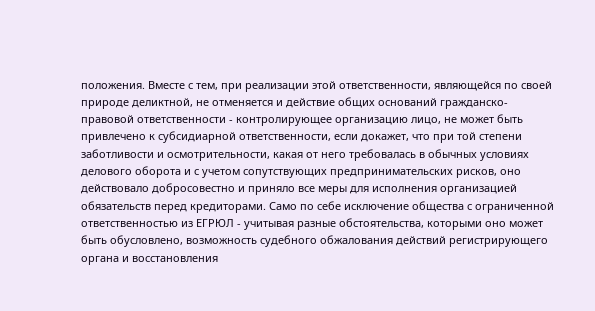положения. Вместе с тем, при реализации этой ответственности, являющейся по своей природе деликтной, не отменяется и действие общих оснований гражданско-правовой ответственности - контролирующее организацию лицо, не может быть привлечено к субсидиарной ответственности, если докажет, что при той степени заботливости и осмотрительности, какая от него требовалась в обычных условиях делового оборота и с учетом сопутствующих предпринимательских рисков, оно действовало добросовестно и приняло все меры для исполнения организацией обязательств перед кредиторами. Само по себе исключение общества с ограниченной ответственностью из ЕГРЮЛ - учитывая разные обстоятельства, которыми оно может быть обусловлено, возможность судебного обжалования действий регистрирующего органа и восстановления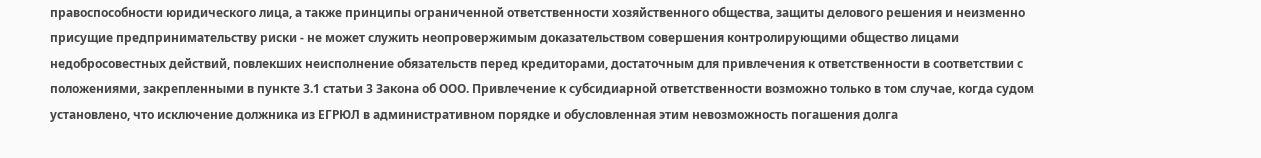правоспособности юридического лица, а также принципы ограниченной ответственности хозяйственного общества, защиты делового решения и неизменно присущие предпринимательству риски - не может служить неопровержимым доказательством совершения контролирующими общество лицами недобросовестных действий, повлекших неисполнение обязательств перед кредиторами, достаточным для привлечения к ответственности в соответствии с положениями, закрепленными в пункте 3.1 статьи 3 Закона об ООО. Привлечение к субсидиарной ответственности возможно только в том случае, когда судом установлено, что исключение должника из ЕГРЮЛ в административном порядке и обусловленная этим невозможность погашения долга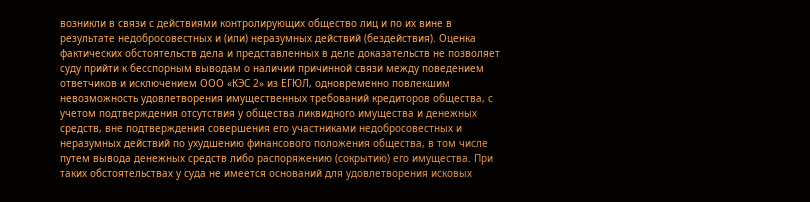возникли в связи с действиями контролирующих общество лиц и по их вине в результате недобросовестных и (или) неразумных действий (бездействия). Оценка фактических обстоятельств дела и представленных в деле доказательств не позволяет суду прийти к бесспорным выводам о наличии причинной связи между поведением ответчиков и исключением ООО «КЭС 2» из ЕГЮЛ, одновременно повлекшим невозможность удовлетворения имущественных требований кредиторов общества, с учетом подтверждения отсутствия у общества ликвидного имущества и денежных средств, вне подтверждения совершения его участниками недобросовестных и неразумных действий по ухудшению финансового положения общества, в том числе путем вывода денежных средств либо распоряжению (сокрытию) его имущества. При таких обстоятельствах у суда не имеется оснований для удовлетворения исковых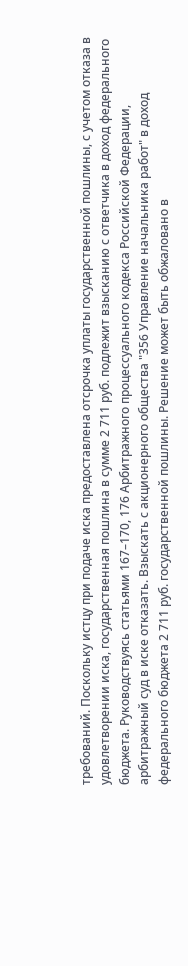требований. Поскольку истцу при подаче иска предоставлена отсрочка уплаты государственной пошлины, с учетом отказа в удовлетворении иска, государственная пошлина в сумме 2 711 руб. подлежит взысканию с ответчика в доход федерального бюджета. Руководствуясь статьями 167–170, 176 Арбитражного процессуального кодекса Российской Федерации, арбитражный суд в иске отказать. Взыскать с акционерного общества "356 Управление начальника работ" в доход федерального бюджета 2 711 руб. государственной пошлины. Решение может быть обжаловано в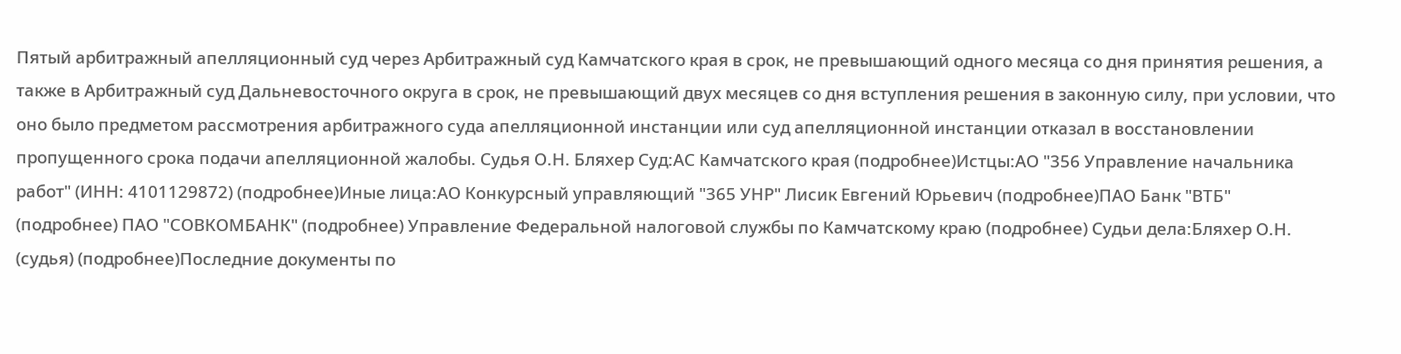Пятый арбитражный апелляционный суд через Арбитражный суд Камчатского края в срок, не превышающий одного месяца со дня принятия решения, а также в Арбитражный суд Дальневосточного округа в срок, не превышающий двух месяцев со дня вступления решения в законную силу, при условии, что оно было предметом рассмотрения арбитражного суда апелляционной инстанции или суд апелляционной инстанции отказал в восстановлении пропущенного срока подачи апелляционной жалобы. Судья О.Н. Бляхер Суд:АС Камчатского края (подробнее)Истцы:АО "356 Управление начальника работ" (ИНН: 4101129872) (подробнее)Иные лица:АО Конкурсный управляющий "365 УНР" Лисик Евгений Юрьевич (подробнее)ПАО Банк "ВТБ" (подробнее) ПАО "СОВКОМБАНК" (подробнее) Управление Федеральной налоговой службы по Камчатскому краю (подробнее) Судьи дела:Бляхер О.Н. (судья) (подробнее)Последние документы по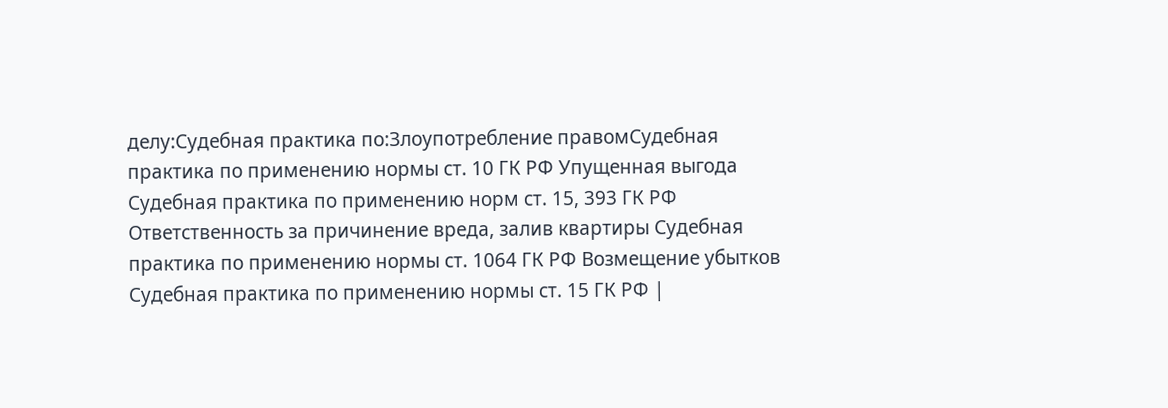делу:Судебная практика по:Злоупотребление правомСудебная практика по применению нормы ст. 10 ГК РФ Упущенная выгода Судебная практика по применению норм ст. 15, 393 ГК РФ Ответственность за причинение вреда, залив квартиры Судебная практика по применению нормы ст. 1064 ГК РФ Возмещение убытков Судебная практика по применению нормы ст. 15 ГК РФ |